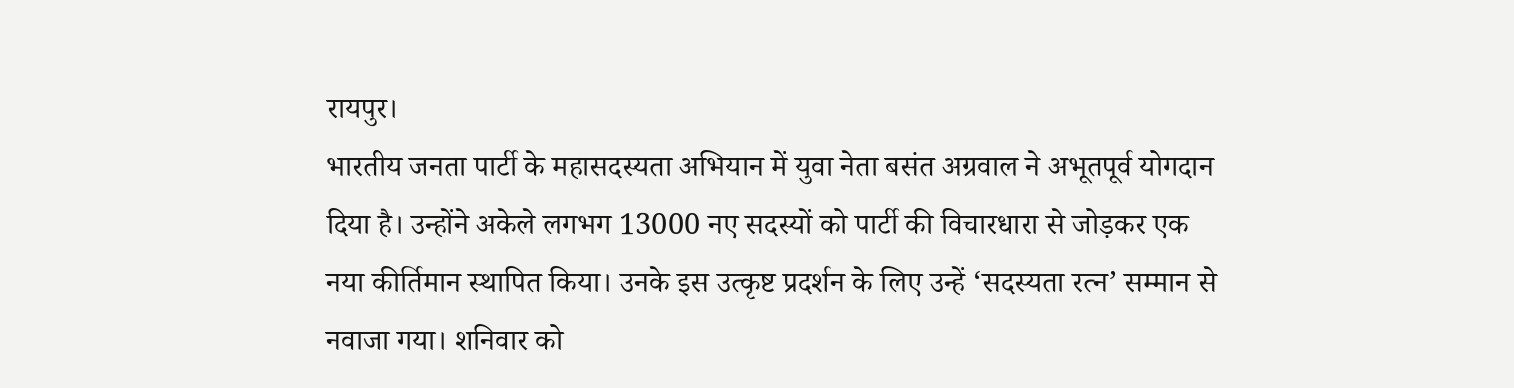रायपुर।
भारतीय जनता पार्टी के महासदस्यता अभियान में युवा नेता बसंत अग्रवाल ने अभूतपूर्व योगदान दिया है। उन्होंने अकेले लगभग 13000 नए सदस्यों को पार्टी की विचारधारा से जोड़कर एक नया कीर्तिमान स्थापित किया। उनके इस उत्कृष्ट प्रदर्शन के लिए उन्हें ‘सदस्यता रत्न’ सम्मान से नवाजा गया। शनिवार को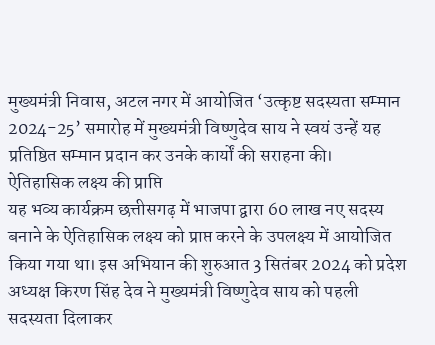मुख्यमंत्री निवास, अटल नगर में आयोजित ‘उत्कृष्ट सदस्यता सम्मान 2024-25’ समारोह में मुख्यमंत्री विष्णुदेव साय ने स्वयं उन्हें यह प्रतिष्ठित सम्मान प्रदान कर उनके कार्यों की सराहना की।
ऐतिहासिक लक्ष्य की प्राप्ति
यह भव्य कार्यक्रम छत्तीसगढ़ में भाजपा द्वारा 60 लाख नए सदस्य बनाने के ऐतिहासिक लक्ष्य को प्राप्त करने के उपलक्ष्य में आयोजित किया गया था। इस अभियान की शुरुआत 3 सितंबर 2024 को प्रदेश अध्यक्ष किरण सिंह देव ने मुख्यमंत्री विष्णुदेव साय को पहली सदस्यता दिलाकर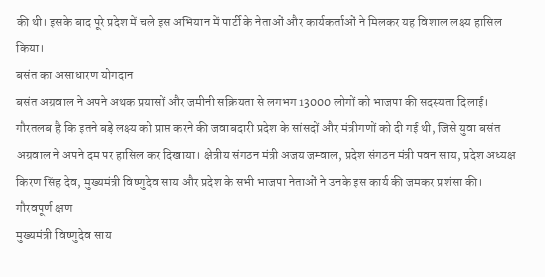की थी। इसके बाद पूरे प्रदेश में चले इस अभियान में पार्टी के नेताओं और कार्यकर्ताओं ने मिलकर यह विशाल लक्ष्य हासिल किया।
बसंत का असाधारण योगदान
बसंत अग्रवाल ने अपने अथक प्रयासों और जमीनी सक्रियता से लगभग 13000 लोगों को भाजपा की सदस्यता दिलाई। गौरतलब है कि इतने बड़े लक्ष्य को प्राप्त करने की जवाबदारी प्रदेश के सांसदों और मंत्रीगणों को दी गई थी, जिसे युवा बसंत अग्रवाल ने अपने दम पर हासिल कर दिखाया। क्षेत्रीय संगठन मंत्री अजय जम्वाल, प्रदेश संगठन मंत्री पवन साय, प्रदेश अध्यक्ष किरण सिंह देव, मुख्यमंत्री विष्णुदेव साय और प्रदेश के सभी भाजपा नेताओं ने उनके इस कार्य की जमकर प्रशंसा की।
गौरवपूर्ण क्षण
मुख्यमंत्री विष्णुदेव साय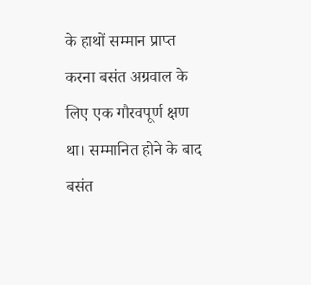के हाथों सम्मान प्राप्त करना बसंत अग्रवाल के लिए एक गौरवपूर्ण क्षण था। सम्मानित होने के बाद बसंत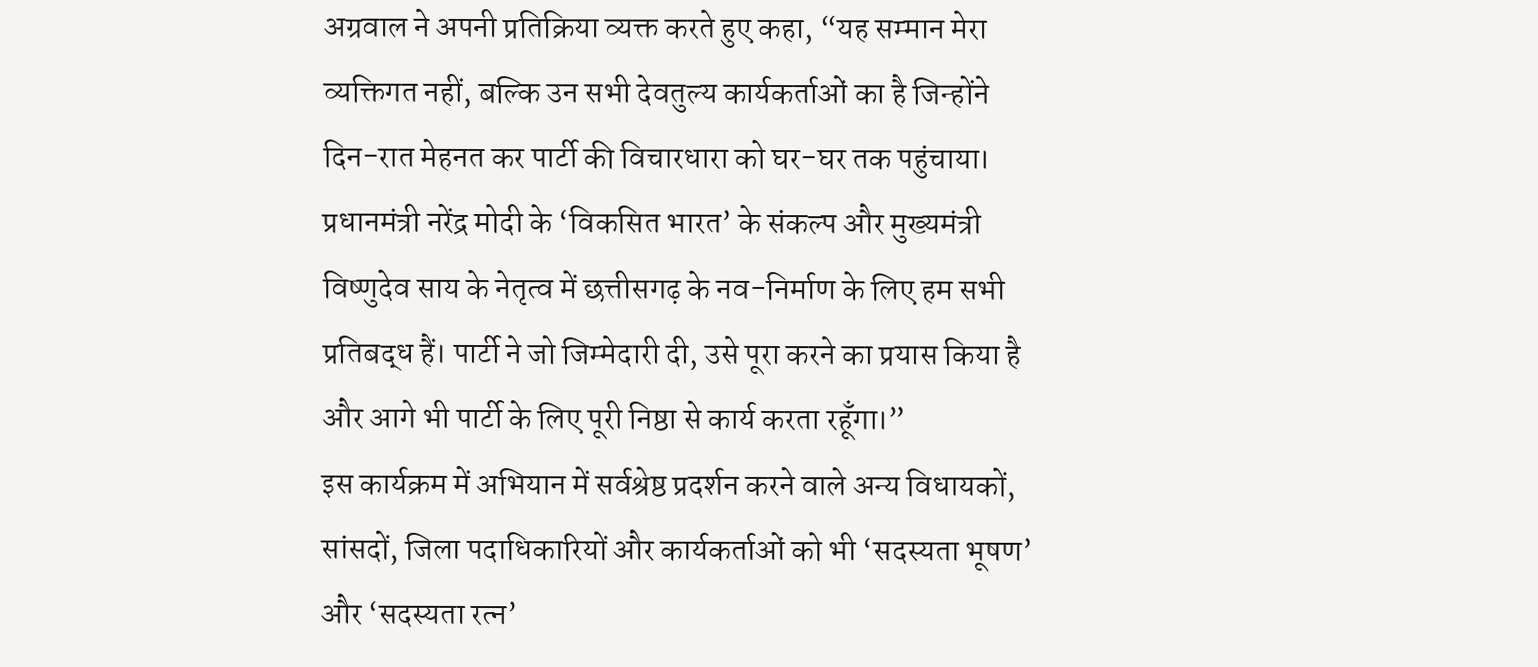अग्रवाल ने अपनी प्रतिक्रिया व्यक्त करते हुए कहा, “यह सम्मान मेरा व्यक्तिगत नहीं, बल्कि उन सभी देवतुल्य कार्यकर्ताओं का है जिन्होंने दिन-रात मेहनत कर पार्टी की विचारधारा को घर-घर तक पहुंचाया। प्रधानमंत्री नरेंद्र मोदी के ‘विकसित भारत’ के संकल्प और मुख्यमंत्री विष्णुदेव साय के नेतृत्व में छत्तीसगढ़ के नव-निर्माण के लिए हम सभी प्रतिबद्ध हैं। पार्टी ने जो जिम्मेदारी दी, उसे पूरा करने का प्रयास किया है और आगे भी पार्टी के लिए पूरी निष्ठा से कार्य करता रहूँगा।”
इस कार्यक्रम में अभियान में सर्वश्रेष्ठ प्रदर्शन करने वाले अन्य विधायकों, सांसदों, जिला पदाधिकारियों और कार्यकर्ताओं को भी ‘सदस्यता भूषण’ और ‘सदस्यता रत्न’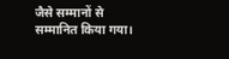जैसे सम्मानों से सम्मानित किया गया।